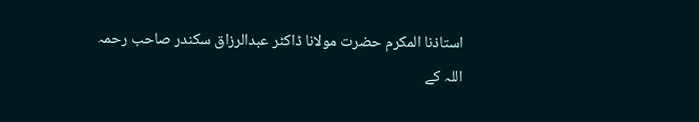استاذنا المکرم حضرت مولانا ڈاکٹر عبدالرزاق سکندر صاحب رحمہ اللہ کے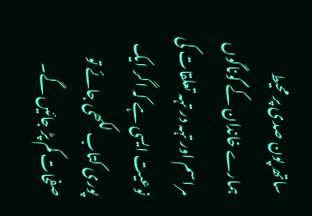ساتھ پون صدی پر محیط ہمارے خاندان کے گوناگوں مراسم اور تہہ در تہہ تعلقات کی نوعیت ایسی ہے کہ اگر ایک پوری کتاب لکھی جائے تو صفحات کم پڑ جائیں گے۔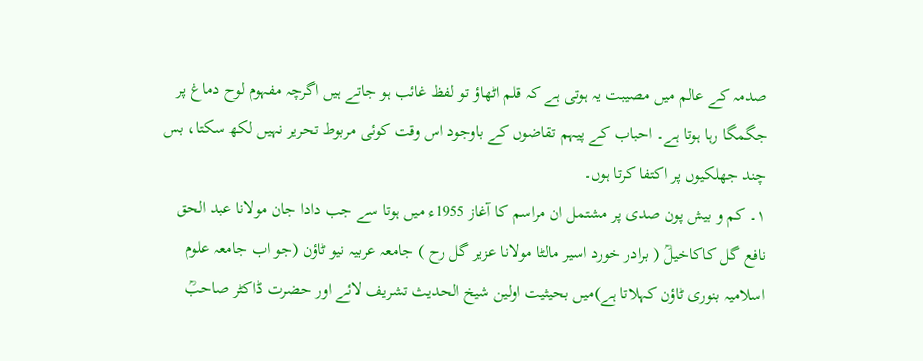صدمہ کے عالم میں مصیبت یہ ہوتی ہے کہ قلم اٹھاؤ تو لفظ غائب ہو جاتے ہیں اگرچہ مفہوم لوح دماغ پر جگمگا رہا ہوتا ہے۔ احباب کے پیہم تقاضوں کے باوجود اس وقت کوئی مربوط تحریر نہیں لکھ سکتا، بس چند جھلکیوں پر اکتفا کرتا ہوں۔
۱۔ کم و بیش پون صدی پر مشتمل ان مراسم کا آغاز 1955ء میں ہوتا سے جب دادا جان مولانا عبد الحق نافع گل کاکاخیلؒ ( برادر خورد اسیر مالٹا مولانا عزیر گل رح ) جامعہ عربیہ نیو ٹاؤن (جو اب جامعہ علوم اسلامیہ بنوری ٹاؤن کہلاتا ہے)میں بحیثیت اولین شیخ الحدیث تشریف لائے اور حضرت ڈاکٹر صاحبؒ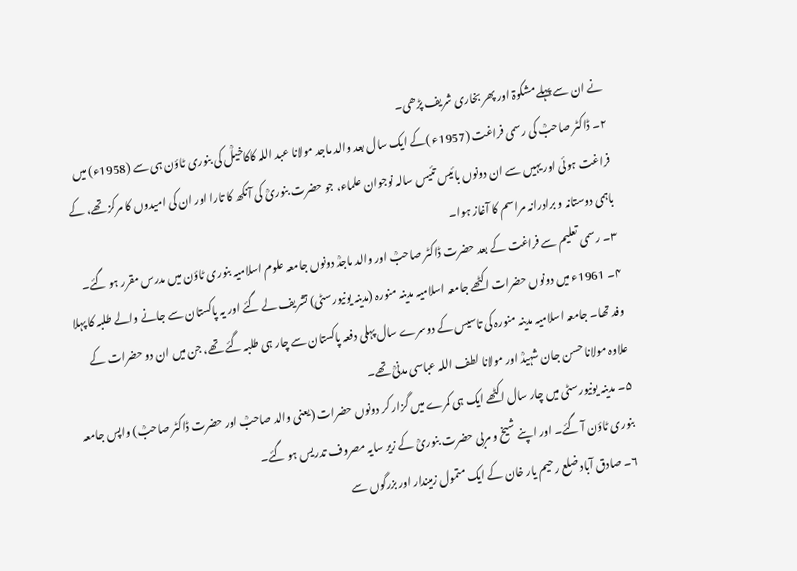نے ان سے پہلے مشکوۃ اور پھر بخاری شریف پڑھی۔
۲۔ ڈاکٹر صاحبؒ کی رسمی فراغت (1957ء )کے ایک سال بعد والد ماجد مولانا عبد اللہ کاکاخیلؒ کی بنوری ٹاؤن ہی سے (1958ء) میں فراغت ہوئی اور یہیں سے ان دونوں بائیس تئیس سالہ نوجوان علماء، جو حضرت بنوریؒ کی آنکھ کا تارا اور ان کی امیدوں کا مرکز تھے، کے باہمی دوستانہ و برادرانہ مراسم کا آغاز ہوا۔
۳۔ رسمی تعلیم سے فراغت کے بعد حضرت ڈاکٹر صاحبؒ اور والد ماجدؒ دونوں جامعہ علوم اسلامیہ بنوری ٹاؤن میں مدرس مقرر ہو گئے۔
۴۔ 1961ء میں دونوں حضرات اکٹھے جامعہ اسلامیہ مدینہ منورہ (مدینہ یونیورسٹی) تشریف لے گئے اور یہ پاکستان سے جانے والے طلبہ کا پہلا وفد تھا۔ جامعہ اسلامیہ مدینہ منورہ کی تاسیس کے دوسرے سال پہلی دفعہ پاکستان سے چار ہی طلبہ گئے تھے، جن میں ان دو حضرات کے علاوہ مولانا حسن جان شہیدؒ اور مولانا لطف اللہ عباسی مدنیؒ تھے۔
۵۔ مدینہ یونیورسٹی میں چار سال اکٹھے ایک ہی کمرے میں گزار کر دونوں حضرات (یعنی والد صاحبؒ اور حضرت ڈاکٹر صاحبؒ) واپس جامعہ بنوری ٹاؤن آ گئے۔ اور اپنے شیخ و مربی حضرت بنوریؒ کے زیر سایہ مصروف تدریس ہو گئے۔
۶۔ صادق آباد ضلع رحیم یار خان کے ایک متمول زمیندار اور بزرگوں سے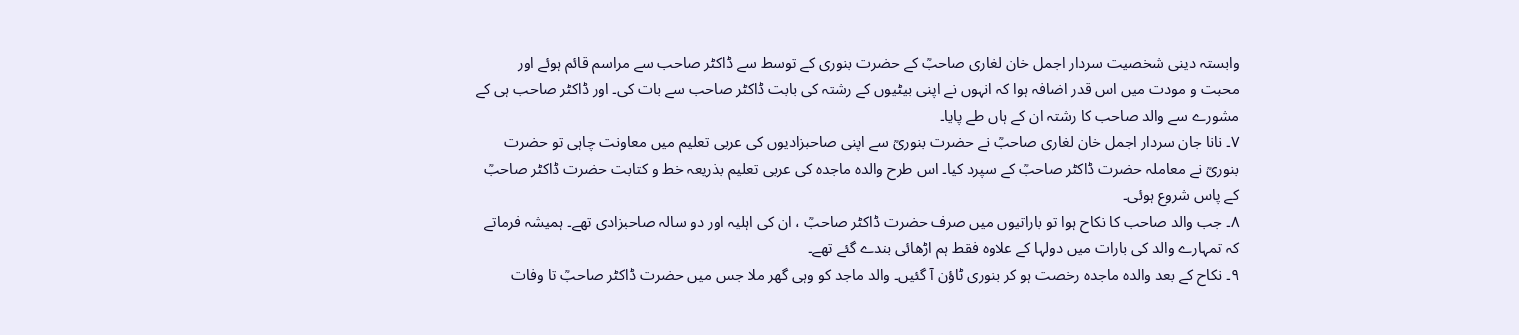وابستہ دینی شخصیت سردار اجمل خان لغاری صاحبؒ کے حضرت بنوری کے توسط سے ڈاکٹر صاحب سے مراسم قائم ہوئے اور محبت و مودت میں اس قدر اضافہ ہوا کہ انہوں نے اپنی بیٹیوں کے رشتہ کی بابت ڈاکٹر صاحب سے بات کی۔ اور ڈاکٹر صاحب ہی کے مشورے سے والد صاحب کا رشتہ ان کے ہاں طے پایا۔
۷۔ نانا جان سردار اجمل خان لغاری صاحبؒ نے حضرت بنوریؒ سے اپنی صاحبزادیوں کی عربی تعلیم میں معاونت چاہی تو حضرت بنوریؒ نے معاملہ حضرت ڈاکٹر صاحبؒ کے سپرد کیا۔ اس طرح والدہ ماجدہ کی عربی تعلیم بذریعہ خط و کتابت حضرت ڈاکٹر صاحبؒ کے پاس شروع ہوئی۔
۸۔ جب والد صاحب کا نکاح ہوا تو باراتیوں میں صرف حضرت ڈاکٹر صاحبؒ ، ان کی اہلیہ اور دو سالہ صاحبزادی تھے۔ ہمیشہ فرماتے کہ تمہارے والد کی بارات میں دولہا کے علاوہ فقط ہم اڑھائی بندے گئے تھے۔
۹۔ نکاح کے بعد والدہ ماجدہ رخصت ہو کر بنوری ٹاؤن آ گئیں۔ والد ماجد کو وہی گھر ملا جس میں حضرت ڈاکٹر صاحبؒ تا وفات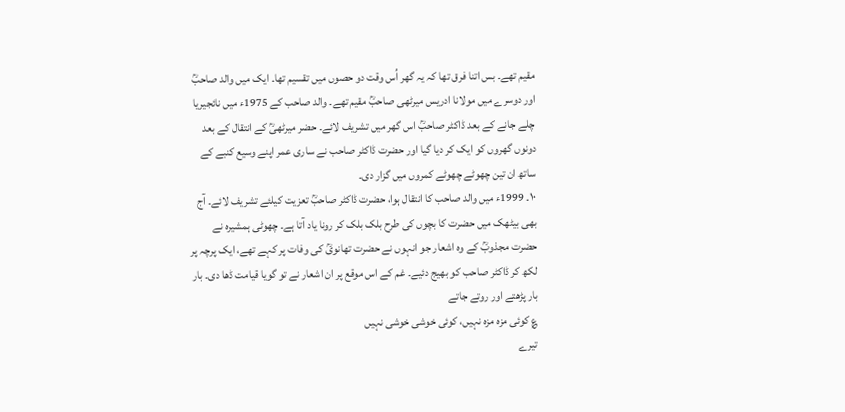مقیم تھے۔ بس اتنا فرق تھا کہ یہ گھر اُس وقت دو حصوں میں تقسیم تھا۔ ایک میں والد صاحبؒ اور دوسرے میں مولانا ادریس میرٹھی صاحبؒ مقیم تھے۔ والد صاحب کے 1975ء میں نائجیریا چلے جانے کے بعد ڈاکٹر صاحبؒ اس گھر میں تشریف لائے۔ حضر میرٹھیؒ کے انتقال کے بعد دونوں گھروں کو ایک کر دیا گیا اور حضرت ڈاکٹر صاحب نے ساری عمر اپنے وسیع کنبے کے ساتھ ان تین چھوٹے چھوٹے کمروں میں گزار دی۔
۱۰۔ 1999ء میں والد صاحب کا انتقال ہوا، حضرت ڈاکٹر صاحبؒ تعزیت کیلئے تشریف لائے۔ آج بھی بیٹھک میں حضرت کا بچوں کی طرح بلک بلک کر رونا یاد آتا ہے۔ چھوٹی ہمشیرہ نے حضرت مجذوبؒ کے وہ اشعار جو انہوں نے حضرت تھانویؒ کی وفات پر کہے تھے، ایک پرچہ پر لکھ کر ڈاکٹر صاحب کو بھیج دئیے۔ غم کے اس موقع پر ان اشعار نے تو گویا قیامت ڈھا دی۔ بار بار پڑھتے اور روتے جاتے
؏ کوئی مزہ مزہ نہیں، کوئی خوشی خوشی نہیں
تیرے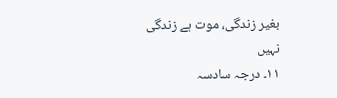بغیر زندگی، موت ہے زندگی نہیں
۱۱۔ درجہ سادسہ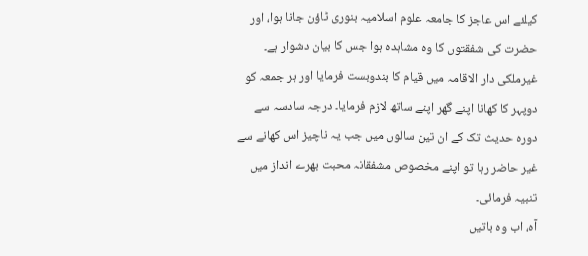کیلئے اس عاجز کا جامعہ علوم اسلامیہ بنوری ٹاؤن جانا ہوا، اور حضرت کی شفقتوں کا وہ مشاہدہ ہوا جس کا بیان دشوار ہے۔ غیرملکی دار الاقامہ میں قیام کا بندوبست فرمایا اور ہر جمعہ کو دوپہر کا کھانا اپنے گھر اپنے ساتھ لازم فرمایا۔ درجہ سادسہ سے دورہ حدیث تک کے ان تین سالوں میں جب یہ ناچیز اس کھانے سے غیر حاضر رہا تو اپنے مخصوص مشفقانہ محبت بھرے انداز میں تنبیہ فرمائی۔
آہ، اب وہ باتیں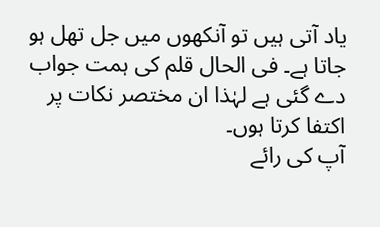یاد آتی ہیں تو آنکھوں میں جل تھل ہو جاتا ہے۔ فی الحال قلم کی ہمت جواب دے گئی ہے لہٰذا ان مختصر نکات پر اکتفا کرتا ہوں۔
آپ کی رائے